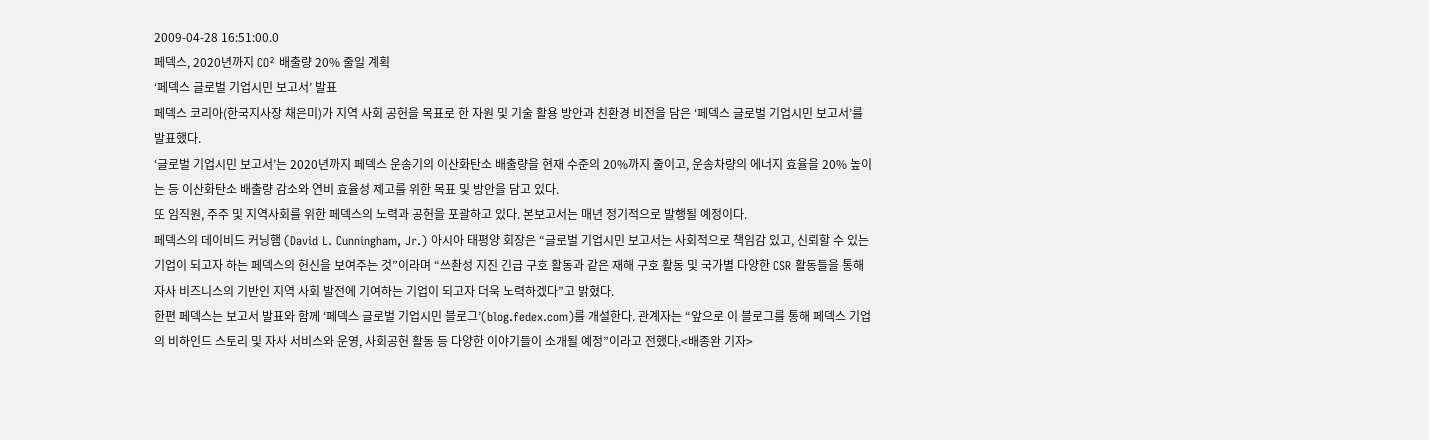2009-04-28 16:51:00.0
페덱스, 2020년까지 CO² 배출량 20% 줄일 계획
‘페덱스 글로벌 기업시민 보고서’ 발표
페덱스 코리아(한국지사장 채은미)가 지역 사회 공헌을 목표로 한 자원 및 기술 활용 방안과 친환경 비전을 담은 ‘페덱스 글로벌 기업시민 보고서’를 발표했다.
‘글로벌 기업시민 보고서’는 2020년까지 페덱스 운송기의 이산화탄소 배출량을 현재 수준의 20%까지 줄이고, 운송차량의 에너지 효율을 20% 높이는 등 이산화탄소 배출량 감소와 연비 효율성 제고를 위한 목표 및 방안을 담고 있다.
또 임직원, 주주 및 지역사회를 위한 페덱스의 노력과 공헌을 포괄하고 있다. 본보고서는 매년 정기적으로 발행될 예정이다.
페덱스의 데이비드 커닝햄 (David L. Cunningham, Jr.) 아시아 태평양 회장은 “글로벌 기업시민 보고서는 사회적으로 책임감 있고, 신뢰할 수 있는 기업이 되고자 하는 페덱스의 헌신을 보여주는 것”이라며 “쓰촨성 지진 긴급 구호 활동과 같은 재해 구호 활동 및 국가별 다양한 CSR 활동들을 통해 자사 비즈니스의 기반인 지역 사회 발전에 기여하는 기업이 되고자 더욱 노력하겠다”고 밝혔다.
한편 페덱스는 보고서 발표와 함께 ‘페덱스 글로벌 기업시민 블로그’(blog.fedex.com)를 개설한다. 관계자는 “앞으로 이 블로그를 통해 페덱스 기업의 비하인드 스토리 및 자사 서비스와 운영, 사회공헌 활동 등 다양한 이야기들이 소개될 예정”이라고 전했다.<배종완 기자>